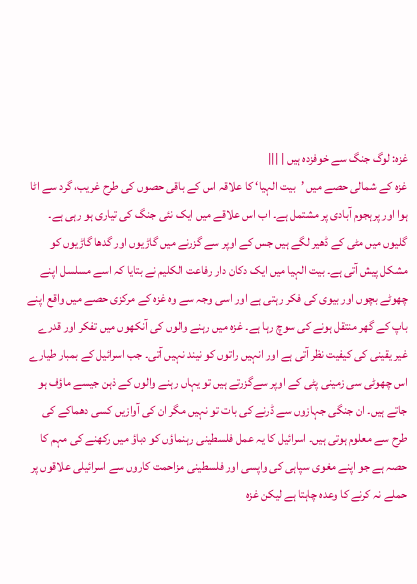غزہ: لوگ جنگ سے خوفزدہ ہیں | |||
غزہ کے شمالی حصے میں ’بیت الہیا‘ کا علاقہ اس کے باقی حصوں کی طرح غریب، گرد سے اٹا ہوا اور پرہجوم آبادی پر مشتمل ہے۔ اب اس علاقے میں ایک نئی جنگ کی تیاری ہو رہی ہے۔ گلیوں میں مٹی کے ڈھیر لگے ہیں جس کے اوپر سے گزرنے میں گاڑیوں اور گدھا گاڑیوں کو مشکل پیش آتی ہے۔ بیت الہیا میں ایک دکان دار رفاعت الکلیم نے بتایا کہ اسے مسلسل اپنے چھوٹے بچوں اور بیوی کی فکر رہتی ہے اور اسی وجہ سے وہ غزہ کے مرکزی حصے میں واقع اپنے باپ کے گھر منتقل ہونے کی سوچ رہا ہے۔ غزہ میں رہنے والوں کی آنکھوں میں تفکر اور قدرے غیر یقینی کی کیفیت نظر آتی ہے اور انہیں راتوں کو نیند نہیں آتی۔ جب اسرائیل کے بمبار طیارے اس چھوٹی سی زمینی پٹی کے اوپر سےگزرتے ہیں تو یہاں رہنے والوں کے ذہن جیسے ماؤف ہو جاتے ہیں۔ ان جنگی جہازوں سے ڈرنے کی بات تو نہیں مگر ان کی آوازیں کسی دھماکے کی طرح سے معلوم ہوتی ہیں۔ اسرائیل کا یہ عمل فلسطینی رہنماؤں کو دباؤ میں رکھنے کی مہم کا حصہ ہے جو اپنے مغوی سپاہی کی واپسی اور فلسطینی مزاحمت کاروں سے اسرائیلی علاقوں پر حملے نہ کرنے کا وعدہ چاہتا ہے لیکن غزہ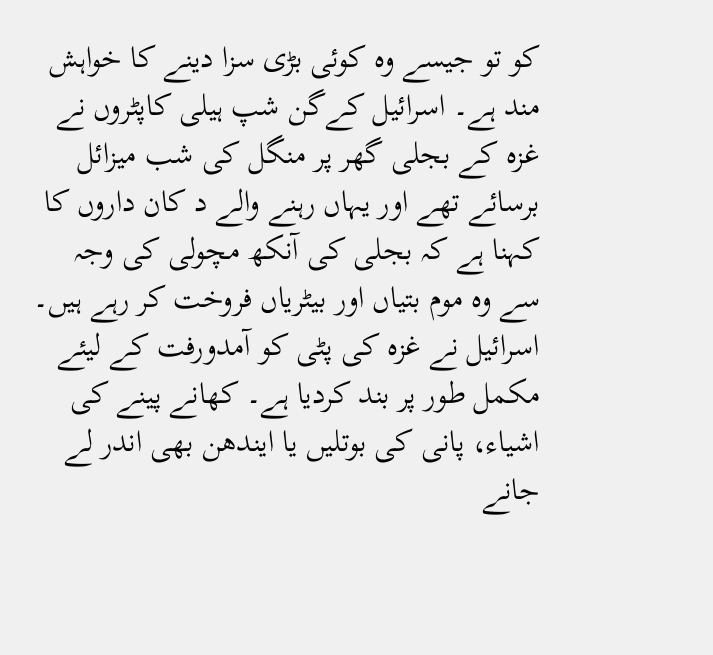کو تو جیسے وہ کوئی بڑی سزا دینے کا خواہش مند ہے۔ اسرائیل کےگن شپ ہیلی کاپٹروں نے غزہ کے بجلی گھر پر منگل کی شب میزائل برسائے تھے اور یہاں رہنے والے د کان داروں کا کہنا ہے کہ بجلی کی آنکھ مچولی کی وجہ سے وہ موم بتیاں اور بیٹریاں فروخت کر رہے ہیں۔ اسرائیل نے غزہ کی پٹی کو آمدورفت کے لیئے مکمل طور پر بند کردیا ہے۔ کھانے پینے کی اشیاء، پانی کی بوتلیں یا ایندھن بھی اندر لے جانے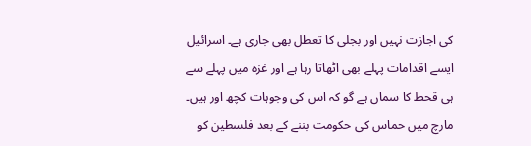کی اجازت نہیں اور بجلی کا تعطل بھی جاری ہے۔ اسرائیل ایسے اقدامات پہلے بھی اٹھاتا رہا ہے اور غزہ میں پہلے سے ہی قحط کا سماں ہے گو کہ اس کی وجوہات کچھ اور ہیں۔ مارچ میں حماس کی حکومت بننے کے بعد فلسطین کو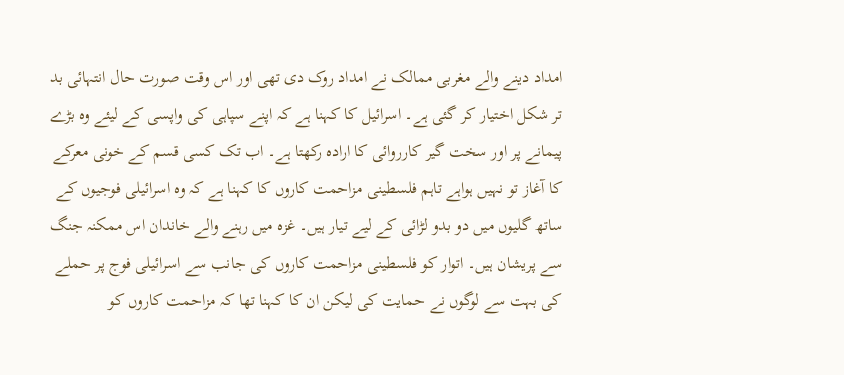امداد دینے والے مغربی ممالک نے امداد روک دی تھی اور اس وقت صورت حال انتہائی بد تر شکل اختیار کر گئی ہے۔ اسرائیل کا کہنا ہے کہ اپنے سپاہی کی واپسی کے لیئے وہ بڑے پیمانے پر اور سخت گیر کارروائی کا ارادہ رکھتا ہے۔ اب تک کسی قسم کے خونی معرکے کا آغاز تو نہیں ہواہے تاہم فلسطینی مزاحمت کاروں کا کہنا ہے کہ وہ اسرائیلی فوجیوں کے ساتھ گلیوں میں دو بدو لڑائی کے لیے تیار ہیں۔ غزہ میں رہنے والے خاندان اس ممکنہ جنگ سے پریشان ہیں۔ اتوار کو فلسطینی مزاحمت کاروں کی جانب سے اسرائیلی فوج پر حملے کی بہت سے لوگوں نے حمایت کی لیکن ان کا کہنا تھا کہ مزاحمت کاروں کو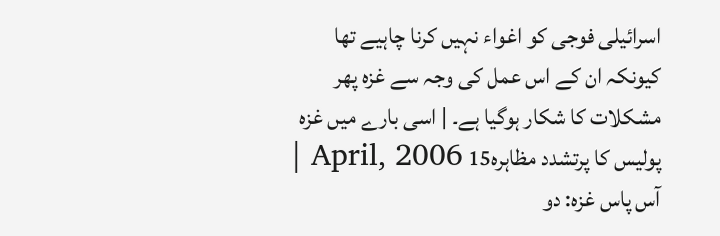اسرائیلی فوجی کو اغواء نہیں کرنا چاہیے تھا کیونکہ ان کے اس عمل کی وجہ سے غزہ پھر مشکلات کا شکار ہوگیا ہے۔ | اسی بارے میں غزہ پولیس کا پرتشدد مظاہرہ15 April, 2006 | آس پاس غزہ: دو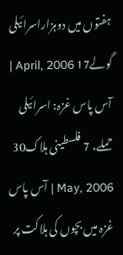ہفتوں میں دوہزاراسرائیلی گولے17 April, 2006 | آس پاس غزہ: اسرائیلی حملے، 7 فلسطینی ہلاک30 May, 2006 | آس پاس غزہ میں بچوں کی ہلاکت پر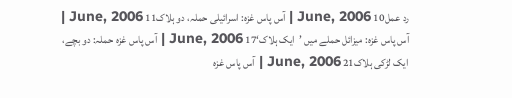رد عمل10 June, 2006 | آس پاس غزہ: اسرائیلی حملہ، دو ہلاک11 June, 2006 | آس پاس غزہ: میزائل حملے میں ’ایک ہلاک‘17 June, 2006 | آس پاس غزہ حملہ: دو بچے، ایک لڑکی ہلاک21 June, 2006 | آس پاس غزہ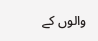والوں کے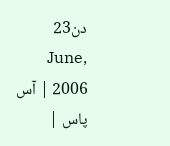دن23 June, 2006 | آس پاس |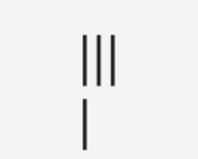|||
|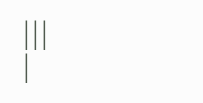|||
|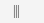|||